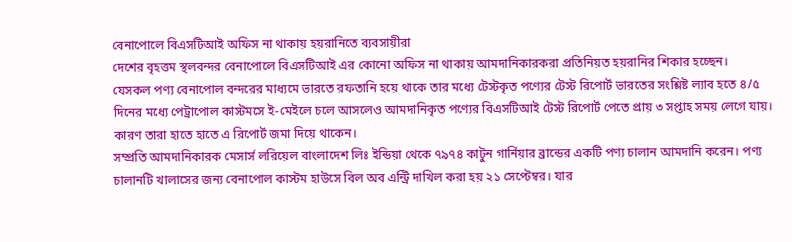বেনাপোলে বিএসটিআই অফিস না থাকায় হয়রানিতে ব্যবসায়ীরা
দেশের বৃহত্তম স্থলবন্দর বেনাপোলে বিএসটিআই এর কোনো অফিস না থাকায় আমদানিকারকরা প্রতিনিয়ত হয়রানির শিকার হচ্ছেন।
যেসকল পণ্য বেনাপোল বন্দরের মাধ্যমে ভারতে রফতানি হয়ে থাকে তার মধ্যে টেস্টকৃত পণ্যের টেস্ট রিপোর্ট ভারতের সংশ্লিষ্ট ল্যাব হতে ৪/৫ দিনের মধ্যে পেট্রাপোল কাস্টমসে ই-মেইলে চলে আসলেও আমদানিকৃত পণ্যের বিএসটিআই টেস্ট রিপোর্ট পেতে প্রায় ৩ সপ্তাহ সময় লেগে যায়। কারণ তারা হাতে হাতে এ রিপোর্ট জমা দিয়ে থাকেন।
সম্প্রতি আমদানিকারক মেসার্স লরিয়েল বাংলাদেশ লিঃ ইন্ডিয়া থেকে ৭৯৭৪ কাটুন গার্নিয়ার ব্রান্ডের একটি পণ্য চালান আমদানি করেন। পণ্য চালানটি খালাসের জন্য বেনাপোল কাস্টম হাউসে বিল অব এন্ট্রি দাখিল করা হয় ২১ সেপ্টেম্বর। যার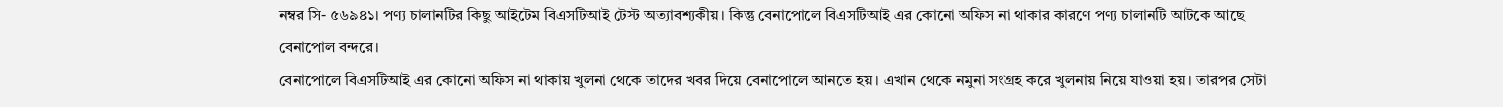নম্বর সি- ৫৬৯৪১। পণ্য চালানটির কিছু আইটেম বিএসটিআই টেস্ট অত্যাবশ্যকীয়। কিন্তু বেনাপোলে বিএসটিআই এর কোনো অফিস না থাকার কারণে পণ্য চালানটি আটকে আছে বেনাপোল বন্দরে।
বেনাপোলে বিএসটিআই এর কোনো অফিস না থাকায় খুলনা থেকে তাদের খবর দিয়ে বেনাপোলে আনতে হয়। এখান থেকে নমুনা সংগ্রহ করে খুলনায় নিয়ে যাওয়া হয়। তারপর সেটা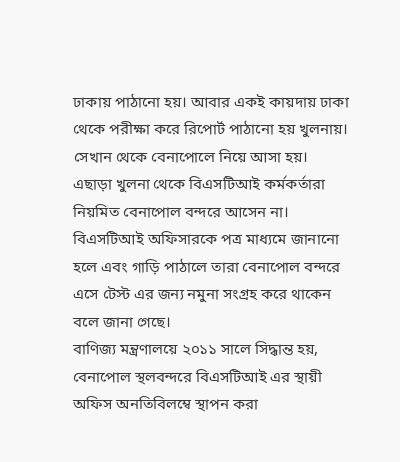ঢাকায় পাঠানো হয়। আবার একই কায়দায় ঢাকা থেকে পরীক্ষা করে রিপোর্ট পাঠানো হয় খুলনায়। সেখান থেকে বেনাপোলে নিয়ে আসা হয়।
এছাড়া খুলনা থেকে বিএসটিআই কর্মকর্তারা নিয়মিত বেনাপোল বন্দরে আসেন না। বিএসটিআই অফিসারকে পত্র মাধ্যমে জানানো হলে এবং গাড়ি পাঠালে তারা বেনাপোল বন্দরে এসে টেস্ট এর জন্য নমুনা সংগ্রহ করে থাকেন বলে জানা গেছে।
বাণিজ্য মন্ত্রণালয়ে ২০১১ সালে সিদ্ধান্ত হয়, বেনাপোল স্থলবন্দরে বিএসটিআই এর স্থায়ী অফিস অনতিবিলম্বে স্থাপন করা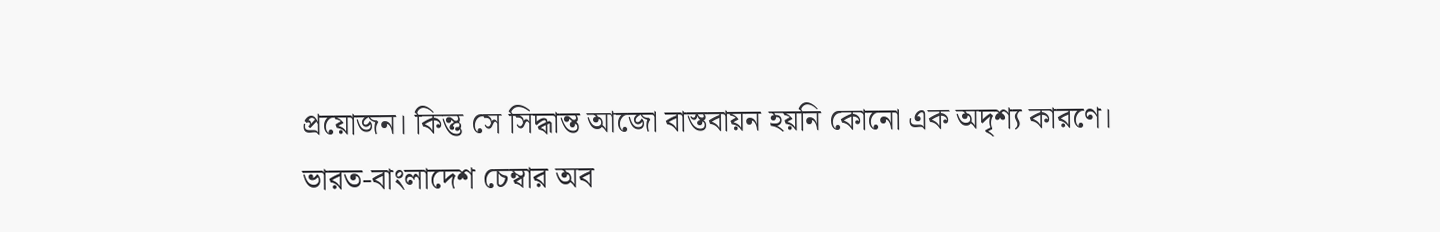প্রয়োজন। কিন্তু সে সিদ্ধান্ত আজো বাস্তবায়ন হয়নি কোনো এক অদৃশ্য কারণে।
ভারত-বাংলাদেশ চেম্বার অব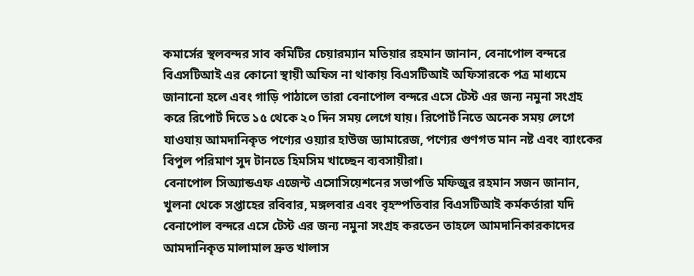কমার্সের স্থলবন্দর সাব কমিটির চেয়ারম্যান মতিয়ার রহমান জানান, বেনাপোল বন্দরে বিএসটিআই এর কোনো স্থায়ী অফিস না থাকায় বিএসটিআই অফিসারকে পত্র মাধ্যমে জানানো হলে এবং গাড়ি পাঠালে তারা বেনাপোল বন্দরে এসে টেস্ট এর জন্য নমুনা সংগ্রহ করে রিপোর্ট দিতে ১৫ থেকে ২০ দিন সময় লেগে যায়। রিপোর্ট নিতে অনেক সময় লেগে যাওযায় আমদানিকৃত পণ্যের ওয়্যার হাউজ ড্যামারেজ, পণ্যের গুণগত মান নষ্ট এবং ব্যাংকের বিপুল পরিমাণ সুদ টানতে হিমসিম খাচ্ছেন ব্যবসায়ীরা।
বেনাপোল সিঅ্যান্ডএফ এজেন্ট এসোসিয়েশনের সভাপতি মফিজুর রহমান সজন জানান, খুলনা থেকে সপ্তাহের রবিবার, মঙ্গলবার এবং বৃহস্পতিবার বিএসটিআই কর্মকর্তারা যদি বেনাপোল বন্দরে এসে টেস্ট এর জন্য নমুনা সংগ্রহ করতেন তাহলে আমদানিকারকাদের আমদানিকৃত মালামাল দ্রুত খালাস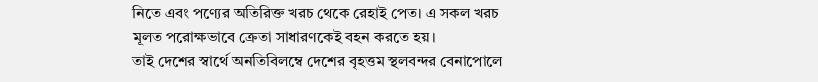নিতে এবং পণ্যের অতিরিক্ত খরচ থেকে রেহাই পেত। এ সকল খরচ মূলত পরোক্ষভাবে ক্রেতা সাধারণকেই বহন করতে হয়।
তাই দেশের স্বার্থে অনতিবিলম্বে দেশের বৃহত্তম স্থলবন্দর বেনাপোলে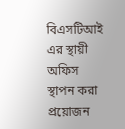বিএসটিআই এর স্থায়ী অফিস স্থাপন করা প্রয়োজন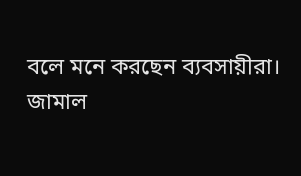বলে মনে করছেন ব্যবসায়ীরা।
জামাল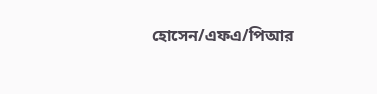হোসেন/এফএ/পিআর